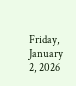Friday, January 2, 2026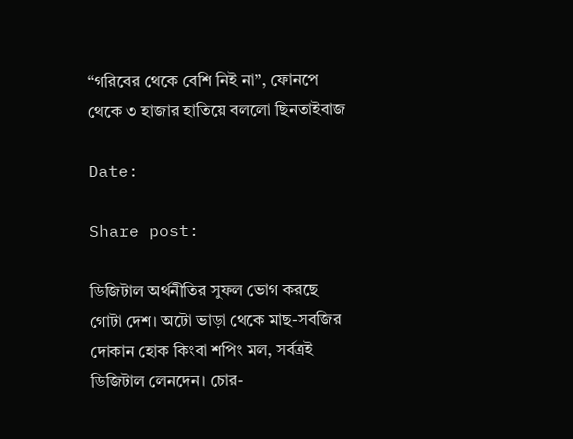“গরিবের থেকে বেশি নিই না”, ফোনপে থেকে ৩ হাজার হাতিয়ে বললো ছিনতাইবাজ

Date:

Share post:

ডিজিটাল অর্থনীতির সুফল ভোগ করছে গোটা দেশ। অটো ভাড়া থেকে মাছ-সবজির দোকান হোক কিংবা শপিং মল, সর্বত্রই ডিজিটাল লেনদেন। চোর-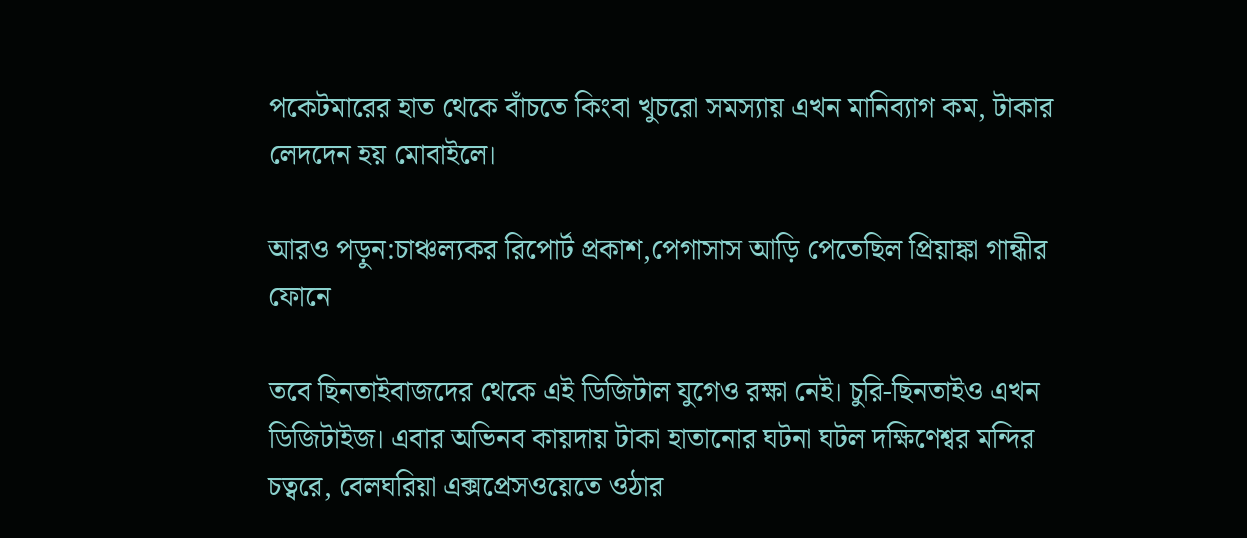পকেটমারের হাত থেকে বাঁচতে কিংবা খুচরো সমস্যায় এখন মানিব্যাগ কম, টাকার লেদদেন হয় মোবাইলে।

আরও পড়ুন:চাঞ্চল্যকর রিপোর্ট প্রকাশ,পেগাসাস আড়ি পেতেছিল প্রিয়াঙ্কা গান্ধীর ফোনে

তবে ছিনতাইবাজদের থেকে এই ডিজিটাল যুগেও রক্ষা নেই। চুরি-ছিনতাইও এখন ডিজিটাইজ। এবার অভিনব কায়দায় টাকা হাতানোর ঘটনা ঘটল দক্ষিণেশ্বর মন্দির চত্বরে, বেলঘরিয়া এক্সপ্রেসওয়েতে ওঠার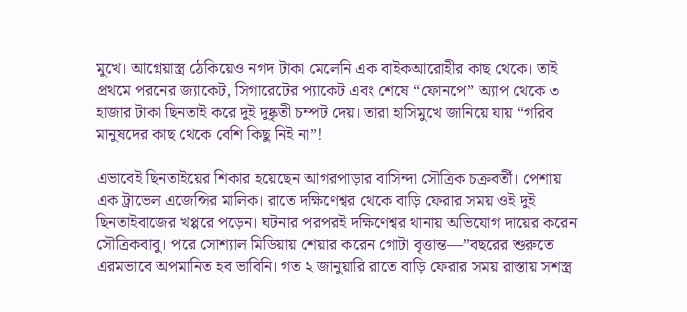মুখে। আগ্নেয়াস্ত্র ঠেকিয়েও নগদ টাকা মেলেনি এক বাইকআরোহীর কাছ থেকে। তাই প্রথমে পরনের জ্যাকেট, সিগারেটের প্যাকেট এবং শেষে “ফোনপে” অ্যাপ থেকে ৩ হাজার টাকা ছিনতাই করে দুই দুষ্কৃতী চম্পট দেয়। তারা হাসিমুখে জানিয়ে যায় “গরিব মানুষদের কাছ থেকে বেশি কিছু নিই না”!

এভাবেই ছিনতাইয়ের শিকার হয়েছেন আগরপাড়ার বাসিন্দা সৌত্রিক চক্রবর্তী। পেশায় এক ট্রাভেল এজেন্সির মালিক। রাতে দক্ষিণেশ্বর থেকে বাড়ি ফেরার সময় ওই দুই ছিনতাইবাজের খপ্পরে পড়েন। ঘটনার পরপরই দক্ষিণেশ্বর থানায় অভিযোগ দায়ের করেন সৌত্রিকবাবু। পরে সোশ্যাল মিডিয়ায় শেয়ার করেন গোটা বৃত্তান্ত—”বছরের শুরুতে এরমভাবে অপমানিত হব ভাবিনি। গত ২ জানুয়ারি রাতে বাড়ি ফেরার সময় রাস্তায় সশস্ত্র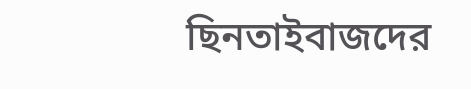ছিনতাইবাজদের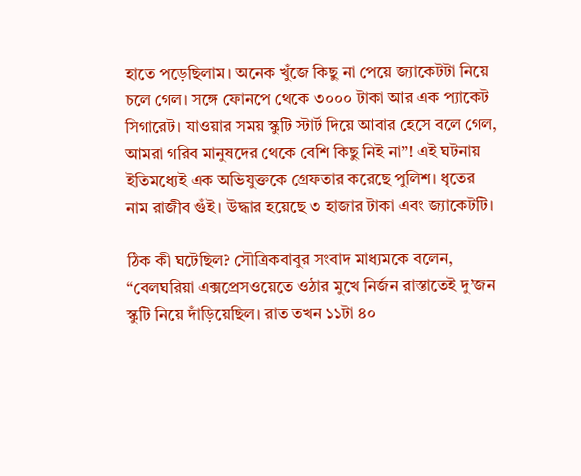হাতে পড়েছিলাম। অনেক খুঁজে কিছু না পেয়ে জ্যাকেটটা নিয়ে চলে গেল। সঙ্গে ফোনপে থেকে ৩০০০ টাকা আর এক প্যাকেট সিগারেট। যাওয়ার সময় স্কুটি স্টার্ট দিয়ে আবার হেসে বলে গেল, আমরা গরিব মানুষদের থেকে বেশি কিছু নিই না”! এই ঘটনায় ইতিমধ্যেই এক অভিযুক্তকে গ্রেফতার করেছে পুলিশ। ধৃতের নাম রাজীব গুঁই। উদ্ধার হয়েছে ৩ হাজার টাকা এবং জ্যাকেটটি।

ঠিক কী ঘটেছিল? সৌত্রিকবাবুর সংবাদ মাধ্যমকে বলেন, “বেলঘরিয়া এক্সপ্রেসওয়েতে ওঠার মুখে নির্জন রাস্তাতেই দু’জন স্কুটি নিয়ে দাঁড়িয়েছিল। রাত তখন ১১টা ৪০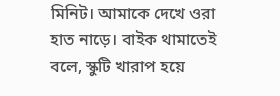মিনিট। আমাকে দেখে ওরা হাত নাড়ে। বাইক থামাতেই বলে, স্কুটি খারাপ হয়ে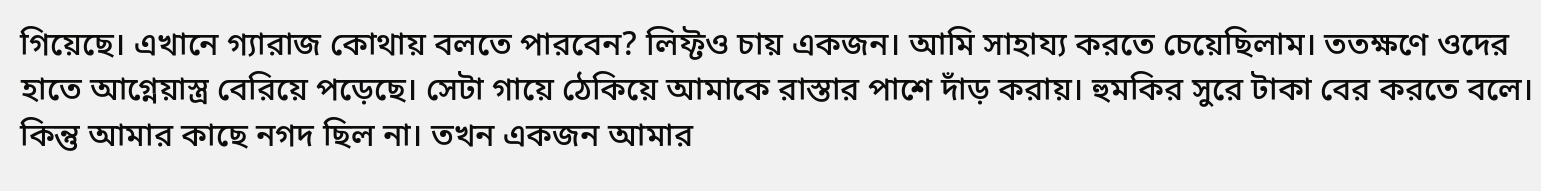গিয়েছে। এখানে গ্যারাজ কোথায় বলতে পারবেন? লিফ্টও চায় একজন। আমি সাহায্য করতে চেয়েছিলাম। ততক্ষণে ওদের হাতে আগ্নেয়াস্ত্র বেরিয়ে পড়েছে। সেটা গায়ে ঠেকিয়ে আমাকে রাস্তার পাশে দাঁড় করায়। হুমকির সুরে টাকা বের করতে বলে। কিন্তু আমার কাছে নগদ ছিল না। তখন একজন আমার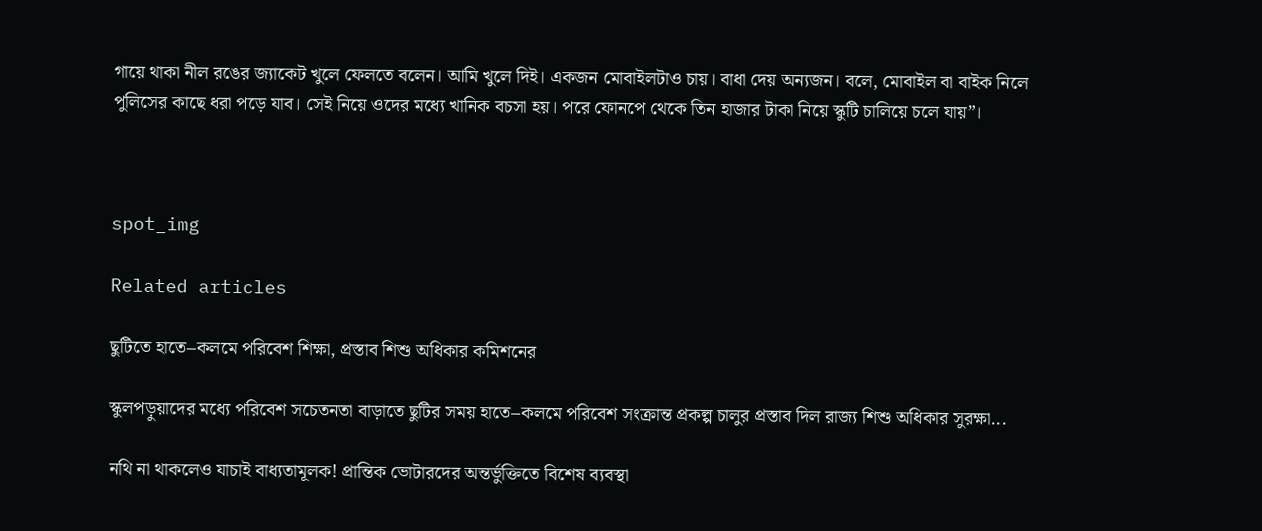গায়ে থাকা নীল রঙের জ্যাকেট খুলে ফেলতে বলেন। আমি খুলে দিই। একজন মোবাইলটাও চায়। বাধা দেয় অন্যজন। বলে, মোবাইল বা বাইক নিলে পুলিসের কাছে ধরা পড়ে যাব। সেই নিয়ে ওদের মধ্যে খানিক বচসা হয়। পরে ফোনপে থেকে তিন হাজার টাকা নিয়ে স্কুটি চালিয়ে চলে যায়”।



spot_img

Related articles

ছুটিতে হাতে–কলমে পরিবেশ শিক্ষা, প্রস্তাব শিশু অধিকার কমিশনের

স্কুলপড়ুয়াদের মধ্যে পরিবেশ সচেতনতা বাড়াতে ছুটির সময় হাতে–কলমে পরিবেশ সংক্রান্ত প্রকল্প চালুর প্রস্তাব দিল রাজ্য শিশু অধিকার সুরক্ষা...

নথি না থাকলেও যাচাই বাধ্যতামূলক! প্রান্তিক ভোটারদের অন্তর্ভুক্তিতে বিশেষ ব্যবস্থা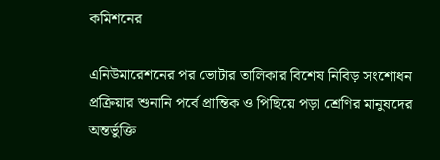কমিশনের

এনিউমারেশনের পর ভোটার তালিকার বিশেষ নিবিড় সংশোধন প্রক্রিয়ার শুনানি পর্বে প্রান্তিক ও পিছিয়ে পড়া শ্রেণির মানুষদের অন্তর্ভুক্তি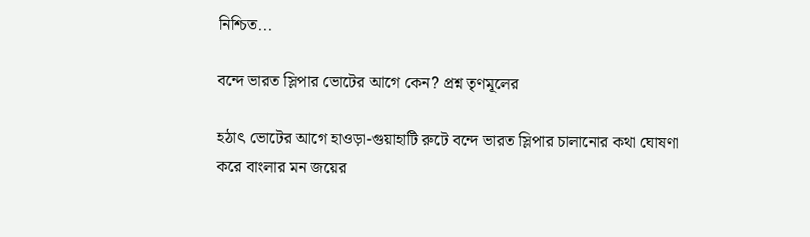নিশ্চিত...

বন্দে ভারত স্লিপার ভোটের আগে কেন? প্রশ্ন তৃণমূলের

হঠাৎ ভোটের আগে হাওড়া-গুয়াহাটি রুটে বন্দে ভারত স্লিপার চালানোর কথা ঘোষণা করে বাংলার মন জয়ের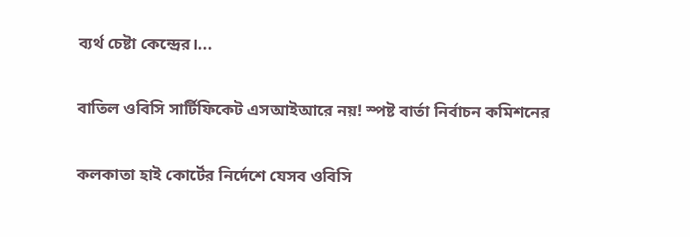ব্যর্থ চেষ্টা কেন্দ্রের।...

বাতিল ওবিসি সার্টিফিকেট এসআইআরে নয়! স্পষ্ট বার্তা নির্বাচন কমিশনের

কলকাতা হাই কোর্টের নির্দেশে যেসব ওবিসি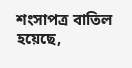শংসাপত্র বাতিল হয়েছে,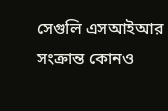সেগুলি এসআইআর সংক্রান্ত কোনও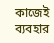কাজেই ব্যবহার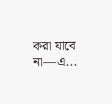করা যাবে না—এ...